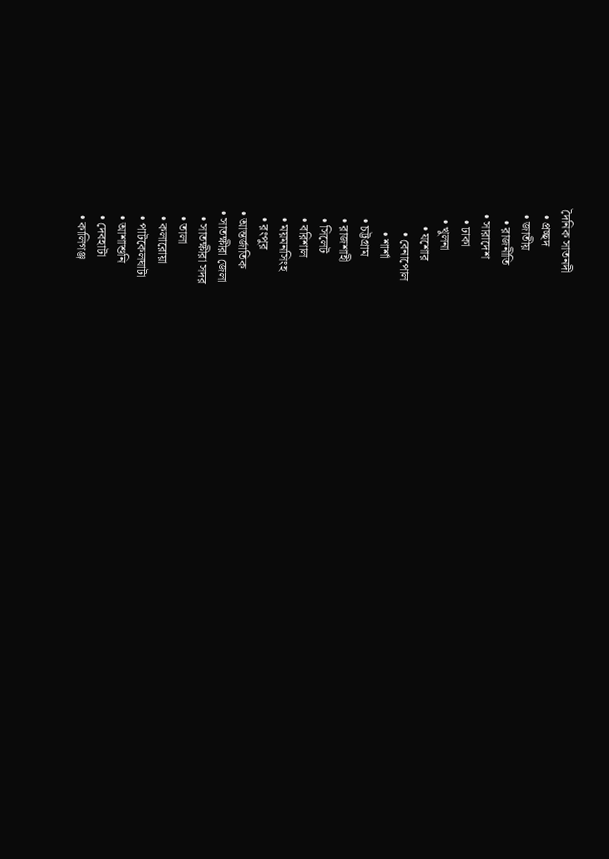দৈনিক সাতনদী
  • প্রচ্ছদ
  • জাতীয়
    • রাজনীতি
  • সারাদেশ
    • ঢাকা
    • খুলনা
      • যশোর
        • বেনাপোল
        • শার্শা
    • চট্টগ্রাম
    • রাজশাহী
    • সিলেট
    • বরিশাল
    • ময়মনসিংহ
    • রংপুর
  • আন্তর্জাতিক
  • সাতক্ষীরা জেলা
    • সাতক্ষীরা সদর
    • তালা
    • কলারোয়া
    • পাটকেলঘাটা
    • আশাশুনি
    • দেবহাটা
    • কালিগঞ্জ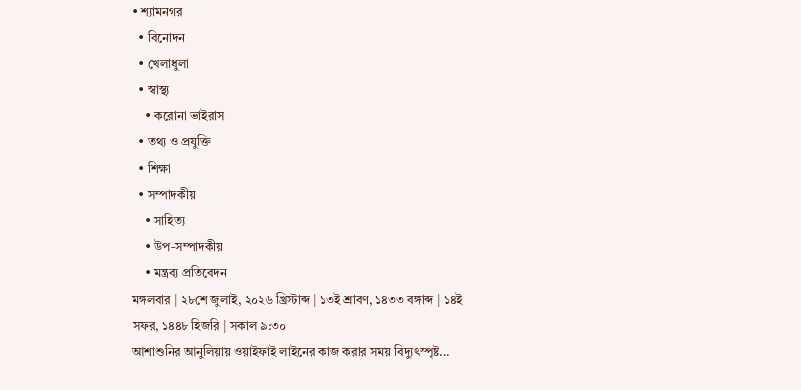• শ্যামনগর
  • বিনোদন
  • খেলাধুলা
  • স্বাস্থ্য
    • করোনা ভাইরাস
  • তথ্য ও প্রযুক্তি
  • শিক্ষা
  • সম্পাদকীয়
    • সাহিত্য
    • উপ-সম্পাদকীয়
    • মন্ত্রব্য প্রতিবেদন
মঙ্গলবার | ২৮শে জুলাই, ২০২৬ খ্রিস্টাব্দ | ১৩ই শ্রাবণ, ১৪৩৩ বঙ্গাব্দ | ১৪ই সফর, ১৪৪৮ হিজরি | সকাল ৯:৩০
আশাশুনির আনুলিয়ায় ওয়াইফাই লাইনের কাজ করার সময় বিদ্যুৎস্পৃষ্ট...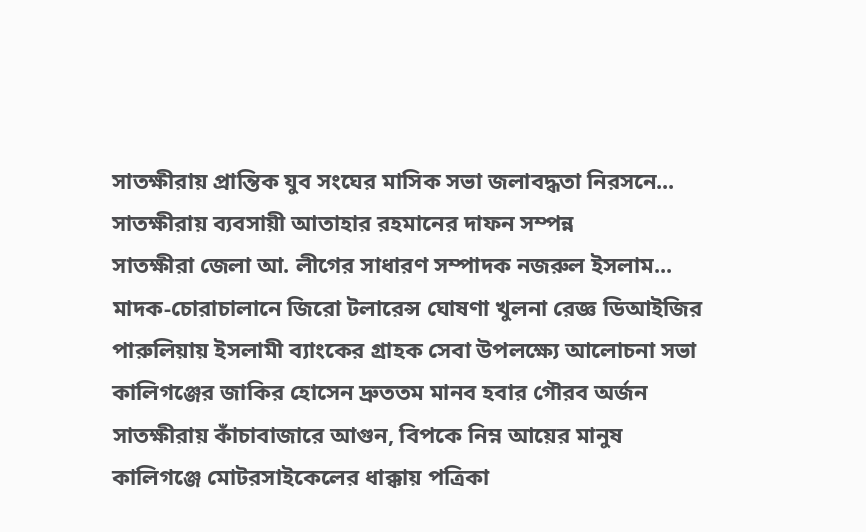সাতক্ষীরায় প্রান্তিক যুব সংঘের মাসিক সভা জলাবদ্ধতা নিরসনে...
সাতক্ষীরায় ব্যবসায়ী আতাহার রহমানের দাফন সম্পন্ন
সাতক্ষীরা জেলা আ. লীগের সাধারণ সম্পাদক নজরুল ইসলাম...
মাদক-চোরাচালানে জিরো টলারেন্স ঘোষণা খুলনা রেজ্ঞ ডিআইজির
পারুলিয়ায় ইসলামী ব্যাংকের গ্রাহক সেবা উপলক্ষ্যে আলোচনা সভা
কালিগঞ্জের জাকির হোসেন দ্রুততম মানব হবার গৌরব অর্জন
সাতক্ষীরায় কাঁচাবাজারে আগুন, বিপকে নিম্ন আয়ের মানুষ
কালিগঞ্জে মোটরসাইকেলের ধাক্কায় পত্রিকা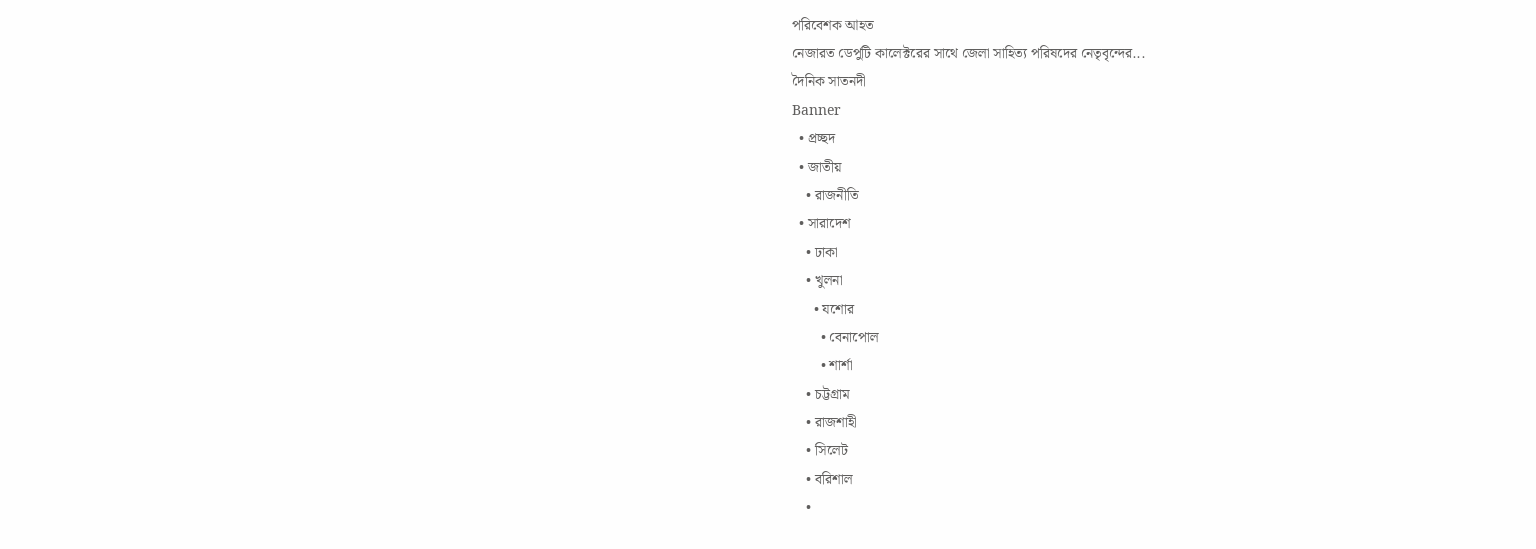পরিবেশক আহত
নেজারত ডেপুটি কালেক্টরের সাথে জেলা সাহিত্য পরিষদের নেতৃবৃন্দের...
দৈনিক সাতনদী
Banner
  • প্রচ্ছদ
  • জাতীয়
    • রাজনীতি
  • সারাদেশ
    • ঢাকা
    • খুলনা
      • যশোর
        • বেনাপোল
        • শার্শা
    • চট্টগ্রাম
    • রাজশাহী
    • সিলেট
    • বরিশাল
    •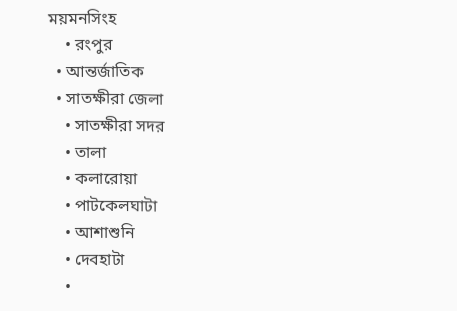ময়মনসিংহ
    • রংপুর
  • আন্তর্জাতিক
  • সাতক্ষীরা জেলা
    • সাতক্ষীরা সদর
    • তালা
    • কলারোয়া
    • পাটকেলঘাটা
    • আশাশুনি
    • দেবহাটা
    •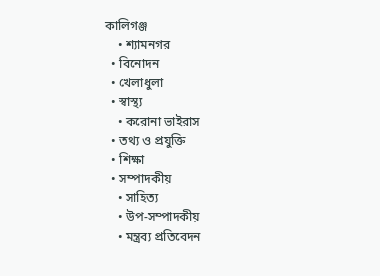কালিগঞ্জ
    • শ্যামনগর
  • বিনোদন
  • খেলাধুলা
  • স্বাস্থ্য
    • করোনা ভাইরাস
  • তথ্য ও প্রযুক্তি
  • শিক্ষা
  • সম্পাদকীয়
    • সাহিত্য
    • উপ-সম্পাদকীয়
    • মন্ত্রব্য প্রতিবেদন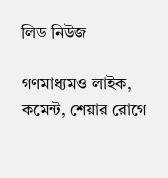লিড নিউজ

গণমাধ্যমও লাইক, কমেন্ট, শেয়ার রোগে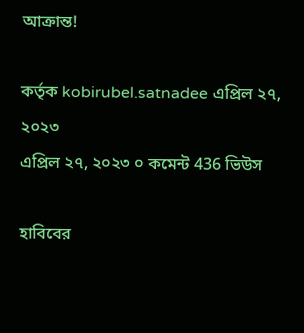আক্রান্ত!

কর্তৃক kobirubel.satnadee এপ্রিল ২৭, ২০২৩
এপ্রিল ২৭, ২০২৩ ০ কমেন্ট 436 ভিউস

হাবিবের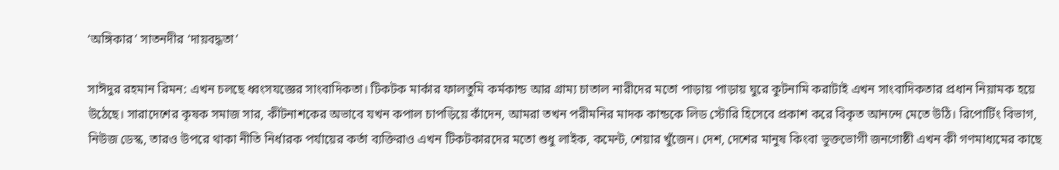‘অঙ্গিকার’ সাতনদীর ‘দায়বদ্ধতা’

সাঈদুর রহমান রিমন: এখন চলছে ধ্বংসযজ্ঞের সাংবাদিকতা। টিকটক মার্কার ফালতুমি কর্মকান্ড আর গ্রাম্য চাতাল নারীদের মতো পাড়ায় পাড়ায় ঘুরে কুটনামি করাটাই এখন সাংবাদিকতার প্রধান নিয়ামক হয়ে উঠেছে। সারাদেশের কৃষক সমাজ সার, কীটনাশকের অভাবে যখন কপাল চাপড়িয়ে কাঁদেন, আমরা তখন পরীমনির মাদক কান্ডকে লিড স্টোরি হিসেবে প্রকাশ করে বিকৃত আনন্দে মেতে উঠি। রিপোর্টিং বিভাগ, নিউজ ডেস্ক, তারও উপরে থাকা নীতি নির্ধারক পর্যায়ের কর্তা ব্যক্তিরাও এখন টিকটকারদের মতো শুধু লাইক, কমেন্ট, শেয়ার খুঁজেন। দেশ, দেশের মানুষ কিংবা ভুক্তভোগী জনগোষ্ঠী এখন কী গণমাধ্যমের কাছে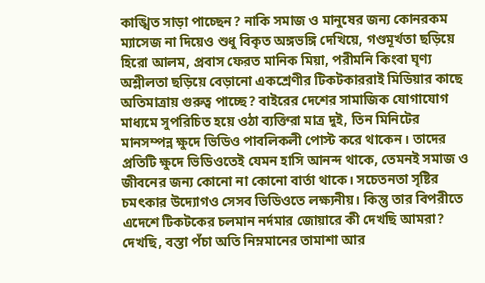কাঙ্খিত সাড়া পাচ্ছেন? নাকি সমাজ ও মানুষের জন্য কোনরকম ম্যাসেজ না দিয়েও শুধু বিকৃত অঙ্গভঙ্গি দেখিয়ে, গণ্ডমূর্খতা ছড়িয়ে হিরো আলম, প্রবাস ফেরত মানিক মিয়া, পরীমনি কিংবা ঘৃণ্য অশ্লীলতা ছড়িয়ে বেড়ানো একশ্রেণীর টিকটকাররাই মিডিয়ার কাছে অতিমাত্রায় গুরুত্ব পাচ্ছে? বাইরের দেশের সামাজিক যোগাযোগ মাধ্যমে সুপরিচিত হয়ে ওঠা ব্যক্তিরা মাত্র দুই, তিন মিনিটের মানসম্পন্ন ক্ষুদে ভিডিও পাবলিকলী পোস্ট করে থাকেন। তাদের প্রতিটি ক্ষুদে ভিডিওতেই যেমন হাসি আনন্দ থাকে, তেমনই সমাজ ও জীবনের জন্য কোনো না কোনো বার্তা থাকে। সচেতনতা সৃষ্টির চমৎকার উদ্যোগও সেসব ভিডিওতে লক্ষ্যনীয়। কিন্তু তার বিপরীতে এদেশে টিকটকের চলমান নর্দমার জোয়ারে কী দেখছি আমরা? দেখছি, বস্তা পঁচা অতি নিম্নমানের তামাশা আর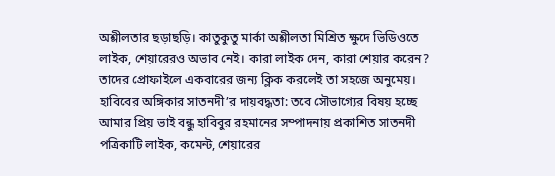অশ্লীলতার ছড়াছড়ি। কাতুকুতু মার্কা অশ্লীলতা মিশ্রিত ক্ষুদে ভিডিওতে লাইক, শেয়ারেরও অভাব নেই। কারা লাইক দেন, কারা শেয়ার করেন? তাদের প্রোফাইলে একবারের জন্য ক্লিক করলেই তা সহজে অনুমেয়।
হাবিবের অঙ্গিকার সাতনদী’র দায়বদ্ধতা: তবে সৌভাগ্যের বিষয় হচ্ছে আমার প্রিয় ভাই বন্ধু হাবিবুর রহমানের সম্পাদনায় প্রকাশিত সাতনদী পত্রিকাটি লাইক, কমেন্ট, শেয়ারের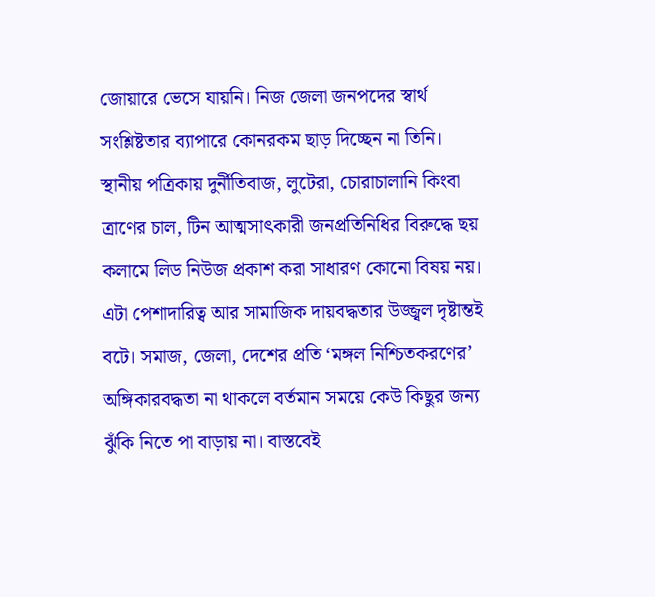জোয়ারে ভেসে যায়নি। নিজ জেলা জনপদের স্বার্থ সংশ্লিষ্টতার ব্যাপারে কোনরকম ছাড় দিচ্ছেন না তিনি। স্থানীয় পত্রিকায় দুর্নীতিবাজ, লুটেরা, চোরাচালানি কিংবা ত্রাণের চাল, টিন আত্মসাৎকারী জনপ্রতিনিধির বিরুদ্ধে ছয় কলামে লিড নিউজ প্রকাশ করা সাধারণ কোনো বিষয় নয়। এটা পেশাদারিত্ব আর সামাজিক দায়বদ্ধতার উজ্জ্বল দৃষ্টান্তই বটে। সমাজ, জেলা, দেশের প্রতি ‘মঙ্গল নিশ্চিতকরণের’ অঙ্গিকারবদ্ধতা না থাকলে বর্তমান সময়ে কেউ কিছুর জন্য ঝুঁকি নিতে পা বাড়ায় না। বাস্তবেই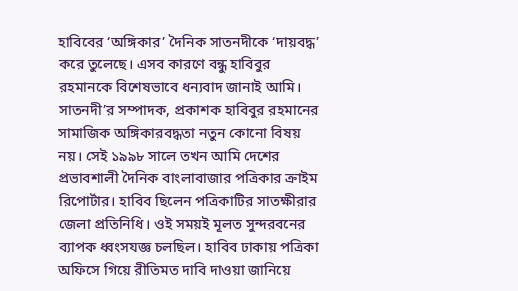হাবিবের ‘অঙ্গিকার’ দৈনিক সাতনদীকে ‘দায়বদ্ধ’ করে তুলেছে। এসব কারণে বন্ধু হাবিবুর রহমানকে বিশেষভাবে ধন্যবাদ জানাই আমি।
সাতনদী’র সম্পাদক, প্রকাশক হাবিবুর রহমানের সামাজিক অঙ্গিকারবদ্ধতা নতুন কোনো বিষয় নয়। সেই ১৯৯৮ সালে তখন আমি দেশের প্রভাবশালী দৈনিক বাংলাবাজার পত্রিকার ক্রাইম রিপোর্টার। হাবিব ছিলেন পত্রিকাটির সাতক্ষীরার জেলা প্রতিনিধি। ওই সময়ই মূলত সুন্দরবনের ব্যাপক ধ্বংসযজ্ঞ চলছিল। হাবিব ঢাকায় পত্রিকা অফিসে গিয়ে রীতিমত দাবি দাওয়া জানিয়ে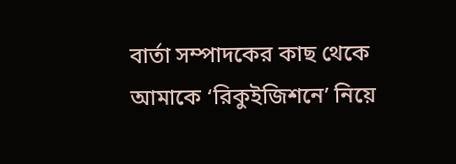বার্তা সম্পাদকের কাছ থেকে আমাকে ‘রিকুইজিশনে’ নিয়ে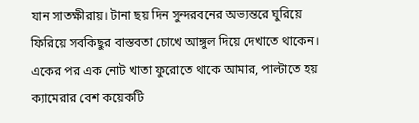যান সাতক্ষীরায়। টানা ছয় দিন সুন্দরবনের অভ্যন্তরে ঘুরিয়ে ফিরিয়ে সবকিছুর বাস্তবতা চোখে আঙ্গুল দিয়ে দেখাতে থাকেন। একের পর এক নোট খাতা ফুরোতে থাকে আমার, পাল্টাতে হয় ক্যামেরার বেশ কয়েকটি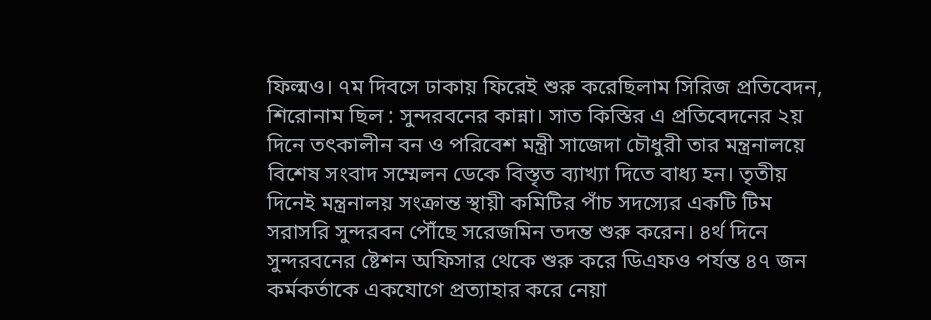ফিল্মও। ৭ম দিবসে ঢাকায় ফিরেই শুরু করেছিলাম সিরিজ প্রতিবেদন, শিরোনাম ছিল : সুন্দরবনের কান্না। সাত কিস্তির এ প্রতিবেদনের ২য় দিনে তৎকালীন বন ও পরিবেশ মন্ত্রী সাজেদা চৌধুরী তার মন্ত্রনালয়ে বিশেষ সংবাদ সম্মেলন ডেকে বিস্তৃত ব্যাখ্যা দিতে বাধ্য হন। তৃতীয় দিনেই মন্ত্রনালয় সংক্রান্ত স্থায়ী কমিটির পাঁচ সদস্যের একটি টিম সরাসরি সুন্দরবন পৌঁছে সরেজমিন তদন্ত শুরু করেন। ৪র্থ দিনে সুন্দরবনের ষ্টেশন অফিসার থেকে শুরু করে ডিএফও পর্যন্ত ৪৭ জন কর্মকর্তাকে একযোগে প্রত্যাহার করে নেয়া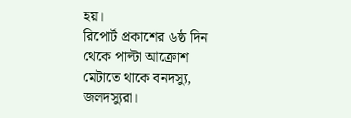হয়।
রিপোর্ট প্রকাশের ৬ষ্ঠ দিন থেকে পাল্টা আক্রোশ মেটাতে থাকে বনদস্যু, জলদস্যুরা।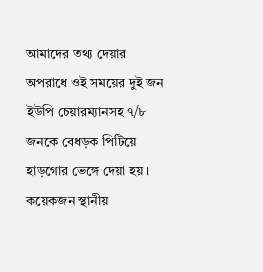আমাদের তথ্য দেয়ার অপরাধে ওই সময়ের দুই জন ইউপি চেয়ারম্যানসহ ৭/৮ জনকে বেধড়ক পিটিয়ে হাড়গোর ভেঙ্গে দেয়া হয়। কয়েকজন স্থানীয়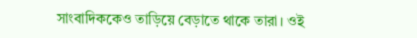সাংবাদিককেও তাড়িয়ে বেড়াতে থাকে তারা। ওই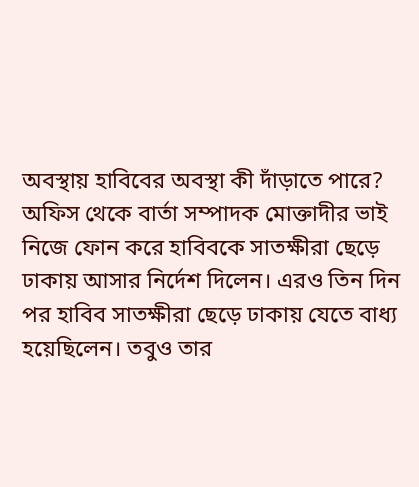অবস্থায় হাবিবের অবস্থা কী দাঁড়াতে পারে? অফিস থেকে বার্তা সম্পাদক মোক্তাদীর ভাই নিজে ফোন করে হাবিবকে সাতক্ষীরা ছেড়ে ঢাকায় আসার নির্দেশ দিলেন। এরও তিন দিন পর হাবিব সাতক্ষীরা ছেড়ে ঢাকায় যেতে বাধ্য হয়েছিলেন। তবুও তার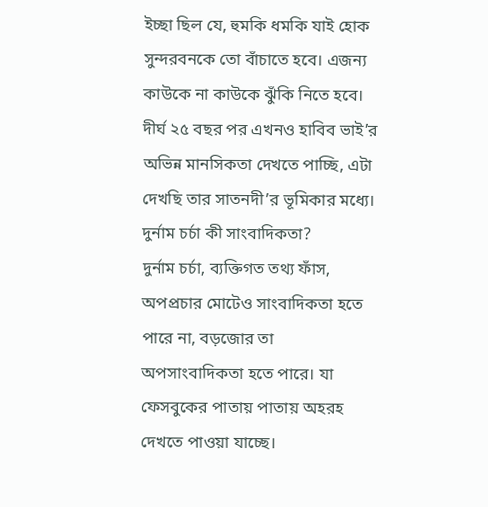ইচ্ছা ছিল যে, হুমকি ধমকি যাই হোক সুন্দরবনকে তো বাঁচাতে হবে। এজন্য কাউকে না কাউকে ঝুঁকি নিতে হবে। দীর্ঘ ২৫ বছর পর এখনও হাবিব ভাই’র অভিন্ন মানসিকতা দেখতে পাচ্ছি, এটা দেখছি তার সাতনদী’র ভূমিকার মধ্যে।
দুর্নাম চর্চা কী সাংবাদিকতা?
দুর্নাম চর্চা, ব্যক্তিগত তথ্য ফাঁস, অপপ্রচার মোটেও সাংবাদিকতা হতে পারে না, বড়জোর তা অপসাংবাদিকতা হতে পারে। যা ফেসবুকের পাতায় পাতায় অহরহ দেখতে পাওয়া যাচ্ছে।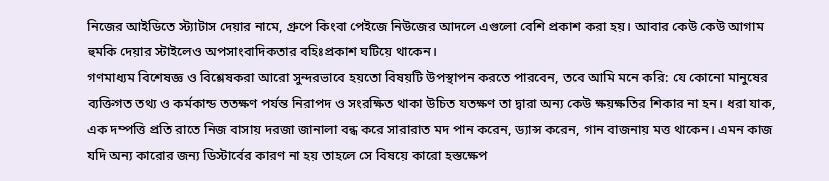নিজের আইডিতে স্ট্যাটাস দেয়ার নামে, গ্রুপে কিংবা পেইজে নিউজের আদলে এগুলো বেশি প্রকাশ করা হয়। আবার কেউ কেউ আগাম হুমকি দেয়ার স্টাইলেও অপসাংবাদিকতার বহিঃপ্রকাশ ঘটিয়ে থাকেন।
গণমাধ্যম বিশেষজ্ঞ ও বিশ্লেষকরা আরো সুন্দরভাবে হয়তো বিষয়টি উপস্থাপন করতে পারবেন, তবে আমি মনে করি: যে কোনো মানুষের ব্যক্তিগত তথ্য ও কর্মকান্ড ততক্ষণ পর্যন্ত নিরাপদ ও সংরক্ষিত থাকা উচিত যতক্ষণ তা দ্বারা অন্য কেউ ক্ষয়ক্ষতির শিকার না হন। ধরা যাক, এক দম্পত্তি প্রতি রাতে নিজ বাসায় দরজা জানালা বন্ধ করে সারারাত মদ পান করেন, ড্যান্স করেন, গান বাজনায় মত্ত থাকেন। এমন কাজ যদি অন্য কারোর জন্য ডিস্টার্বের কারণ না হয় তাহলে সে বিষয়ে কারো হস্তক্ষেপ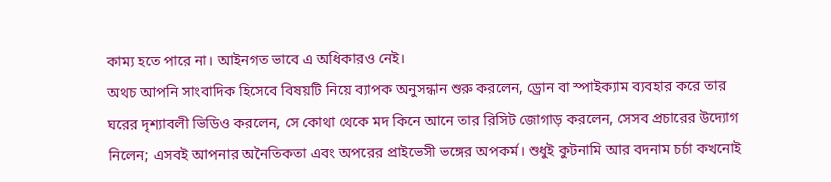কাম্য হতে পারে না। আইনগত ভাবে এ অধিকারও নেই।
অথচ আপনি সাংবাদিক হিসেবে বিষয়টি নিয়ে ব্যাপক অনুসন্ধান শুরু করলেন, ড্রোন বা স্পাইক্যাম ব্যবহার করে তার ঘরের দৃশ্যাবলী ভিডিও করলেন, সে কোথা থেকে মদ কিনে আনে তার রিসিট জোগাড় করলেন, সেসব প্রচারের উদ্যোগ নিলেন; এসবই আপনার অনৈতিকতা এবং অপরের প্রাইভেসী ভঙ্গের অপকর্ম। শুধুই কুটনামি আর বদনাম চর্চা কখনোই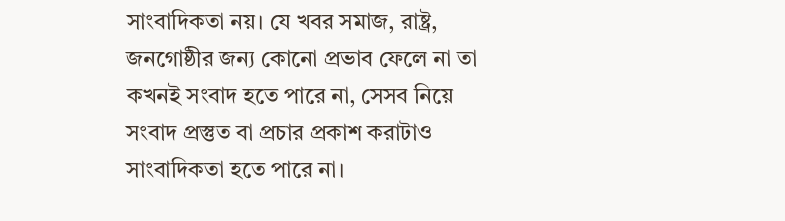সাংবাদিকতা নয়। যে খবর সমাজ, রাষ্ট্র, জনগোষ্ঠীর জন্য কোনো প্রভাব ফেলে না তা কখনই সংবাদ হতে পারে না, সেসব নিয়ে সংবাদ প্রস্তুত বা প্রচার প্রকাশ করাটাও সাংবাদিকতা হতে পারে না।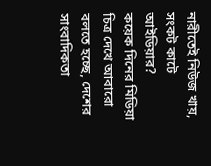নারীতেই নিউজ খায়, সংকট কাটে আইডিয়ার?
কয়েক দিনের মিডিয়া চিত্র দেখে আবারো বলতে হচ্ছে, দেশের সাংবাদিকতা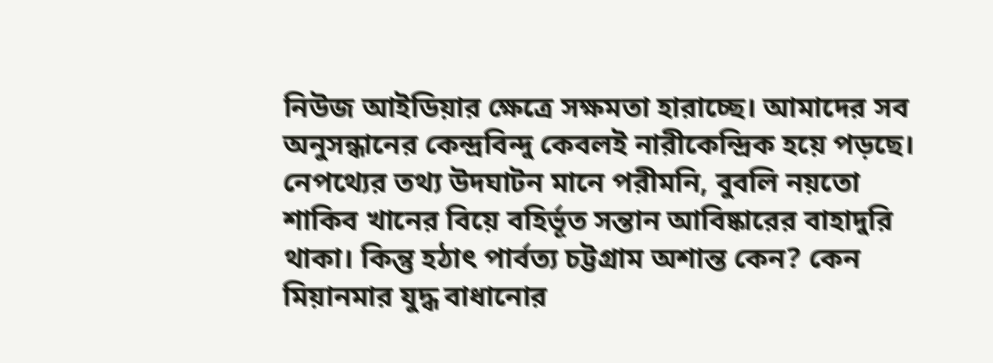নিউজ আইডিয়ার ক্ষেত্রে সক্ষমতা হারাচ্ছে। আমাদের সব অনুসন্ধানের কেন্দ্রবিন্দু কেবলই নারীকেন্দ্রিক হয়ে পড়ছে। নেপথ্যের তথ্য উদঘাটন মানে পরীমনি, বুবলি নয়তো শাকিব খানের বিয়ে বহির্ভূত সন্তান আবিষ্কারের বাহাদুরি থাকা। কিন্তু হঠাৎ পার্বত্য চট্টগ্রাম অশান্ত কেন? কেন মিয়ানমার যুদ্ধ বাধানোর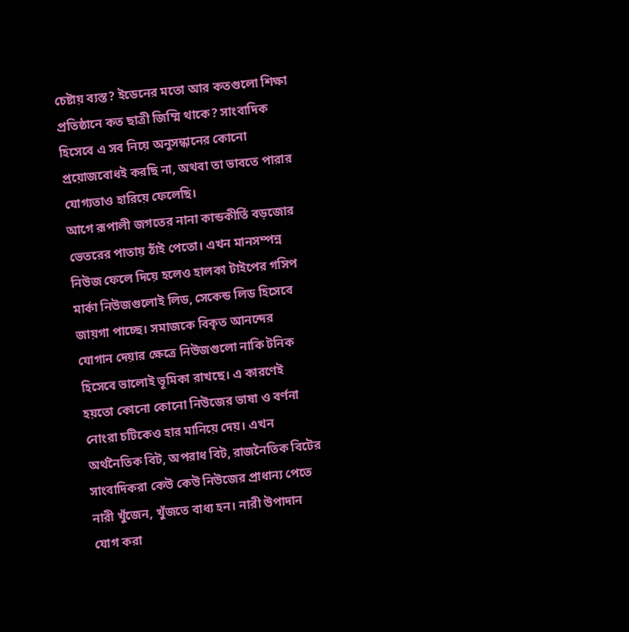চেষ্টায় ব্যস্ত? ইডেনের মতো আর কতগুলো শিক্ষা প্রতিষ্ঠানে কত ছাত্রী জিম্মি থাকে? সাংবাদিক হিসেবে এ সব নিয়ে অনুসন্ধানের কোনো প্রয়োজবোধই করছি না, অথবা তা ভাবতে পারার যোগ্যতাও হারিয়ে ফেলেছি।
আগে রূপালী জগতের নানা কান্ডকীর্তি বড়জোর ভেতরের পাতায় ঠাঁই পেতো। এখন মানসম্পন্ন নিউজ ফেলে দিয়ে হলেও হালকা টাইপের গসিপ মার্কা নিউজগুলোই লিড, সেকেন্ড লিড হিসেবে জায়গা পাচ্ছে। সমাজকে বিকৃত আনন্দের যোগান দেয়ার ক্ষেত্রে নিউজগুলো নাকি টনিক হিসেবে ভালোই ভূমিকা রাখছে। এ কারণেই হয়তো কোনো কোনো নিউজের ভাষা ও বর্ণনা নোংরা চটিকেও হার মানিয়ে দেয়। এখন অর্থনৈতিক বিট, অপরাধ বিট, রাজনৈতিক বিটের সাংবাদিকরা কেউ কেউ নিউজের প্রাধান্য পেতে নারী খুঁজেন, খুঁজতে বাধ্য হন। নারী উপাদান যোগ করা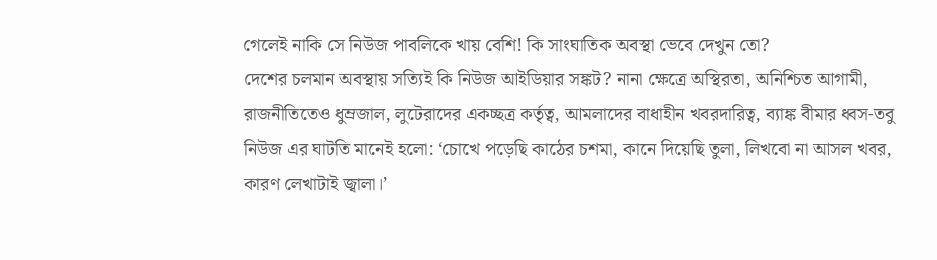গেলেই নাকি সে নিউজ পাবলিকে খায় বেশি! কি সাংঘাতিক অবস্থা ভেবে দেখুন তো?
দেশের চলমান অবস্থায় সত্যিই কি নিউজ আইডিয়ার সঙ্কট? নানা ক্ষেত্রে অস্থিরতা, অনিশ্চিত আগামী, রাজনীতিতেও ধুম্রজাল, লুটেরাদের একচ্ছত্র কর্তৃত্ব, আমলাদের বাধাহীন খবরদারিত্ব, ব্যাঙ্ক বীমার ধ্বস-তবু নিউজ এর ঘাটতি মানেই হলো: ‘চোখে পড়েছি কাঠের চশমা, কানে দিয়েছি তুলা, লিখবো না আসল খবর, কারণ লেখাটাই জ্বালা।’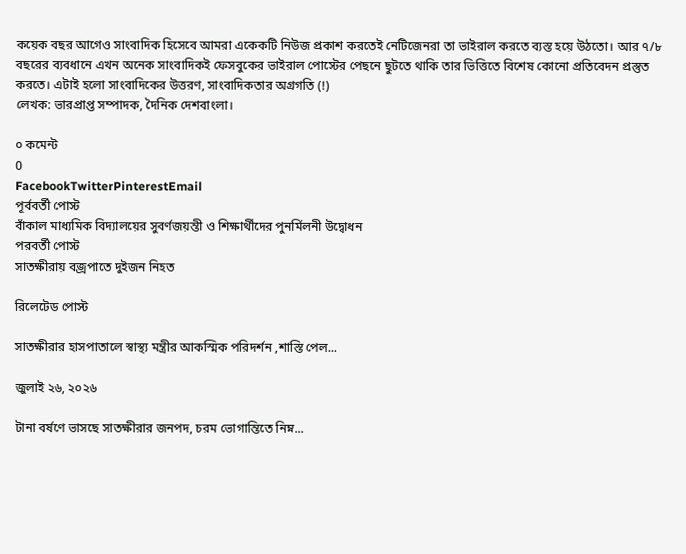কয়েক বছর আগেও সাংবাদিক হিসেবে আমরা একেকটি নিউজ প্রকাশ করতেই নেটিজেনরা তা ভাইরাল করতে ব্যস্ত হয়ে উঠতো। আর ৭/৮ বছরের ব্যবধানে এখন অনেক সাংবাদিকই ফেসবুকের ভাইরাল পোস্টের পেছনে ছুটতে থাকি তার ভিত্তিতে বিশেষ কোনো প্রতিবেদন প্রস্তুত করতে। এটাই হলো সাংবাদিকের উত্তরণ, সাংবাদিকতার অগ্রগতি (!)
লেখক: ভারপ্রাপ্ত সম্পাদক, দৈনিক দেশবাংলা।

০ কমেন্ট
0
FacebookTwitterPinterestEmail
পূর্ববর্তী পোস্ট
বাঁকাল মাধ্যমিক বিদ্যালয়ের সুবর্ণজয়ন্তী ও শিক্ষার্থীদের পুনর্মিলনী উদ্বোধন
পরবর্তী পোস্ট
সাতক্ষীরায় বজ্রপাতে দুইজন নিহত

রিলেটেড পোস্ট

সাতক্ষীরার হাসপাতালে স্বাস্থ্য মন্ত্রীর আকস্মিক পরিদর্শন ,শাস্তি পেল...

জুলাই ২৬, ২০২৬

টানা বর্ষণে ভাসছে সাতক্ষীরার জনপদ, চরম ভোগান্তিতে নিম্ন...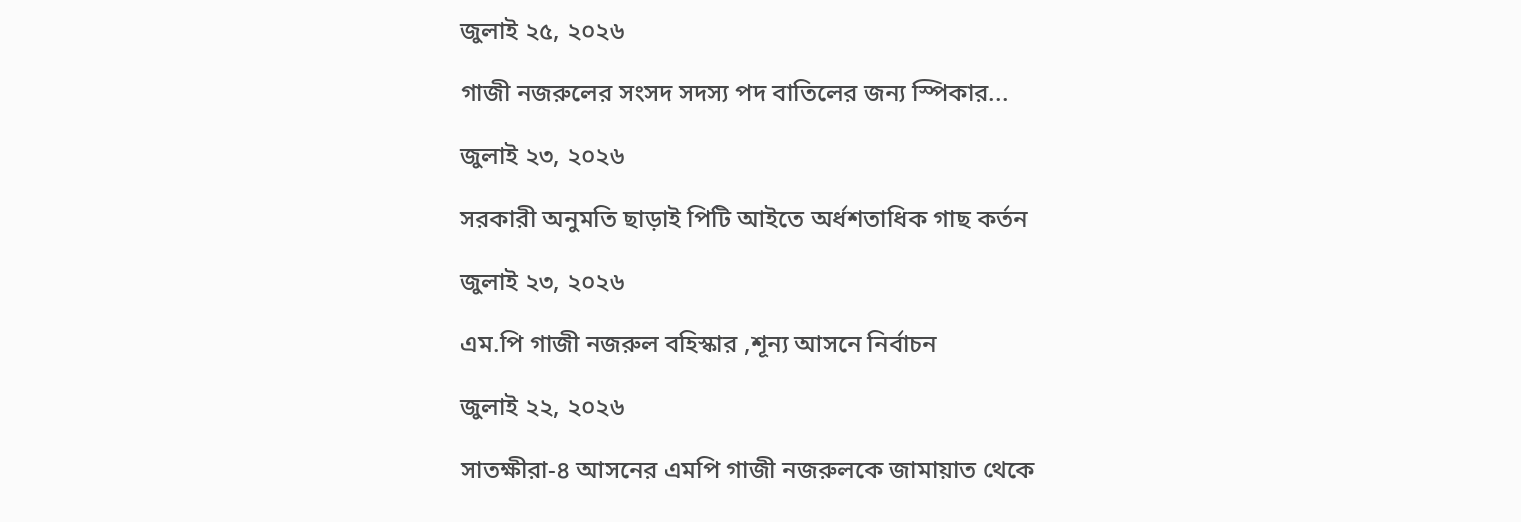জুলাই ২৫, ২০২৬

গাজী নজরু‌লের সংসদ সদস্য পদ বা‌তি‌লের জন্য স্পিকার...

জুলাই ২৩, ২০২৬

সরকারী অনুমতি ছাড়াই পিটি আইতে অর্ধশতাধিক গাছ কর্তন

জুলাই ২৩, ২০২৬

এম.পি গাজী নজরুল বহিস্কার ,শূন্য আসনে নির্বাচন

জুলাই ২২, ২০২৬

সাতক্ষীরা-৪ আসনের এমপি গাজী নজরুলকে জামায়াত থেকে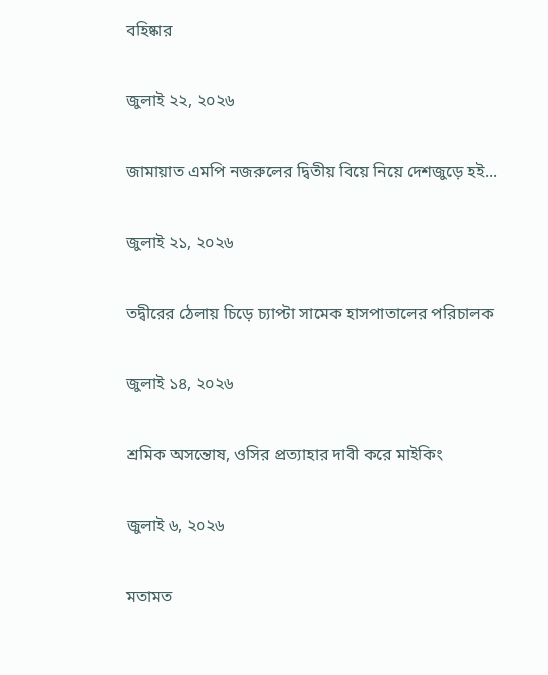বহিষ্কার

জুলাই ২২, ২০২৬

জামায়াত এমপি নজরুলের দ্বিতীয় বিয়ে নিয়ে দেশজুড়ে হই...

জুলাই ২১, ২০২৬

তদ্বীরের ঠেলায় চিড়ে চ্যাপ্টা সামেক হাসপাতালের পরিচালক

জুলাই ১৪, ২০২৬

শ্রমিক অসন্তোষ, ওসির প্রত্যাহার দাবী করে মাইকিং

জুলাই ৬, ২০২৬

মতামত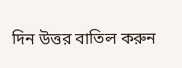দিন উত্তর বাতিল করুন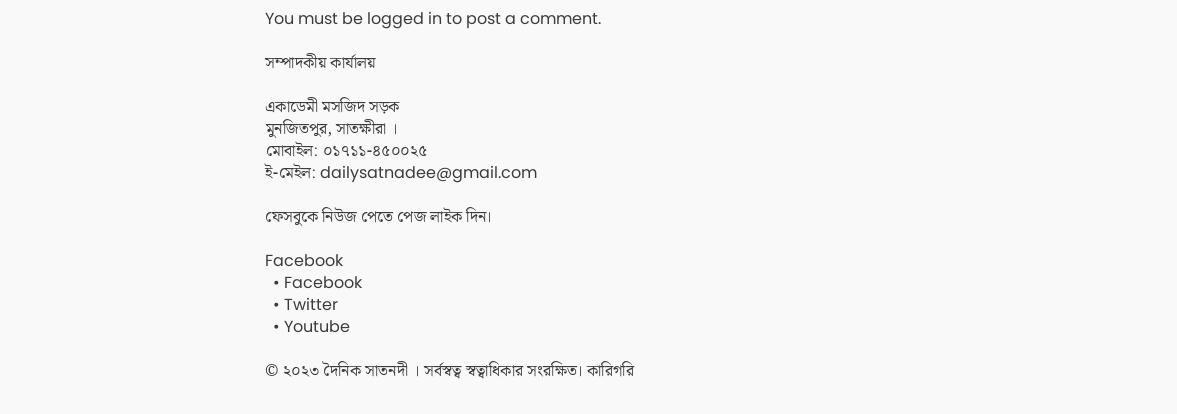You must be logged in to post a comment.

সম্পাদকীয় কার্যালয়

একাডেমী মসজিদ সড়ক
মুনজিতপুর, সাতক্ষীরা ।
মোবাইল: ০১৭১১-৪৫০০২৫
ই-মেইল: dailysatnadee@gmail.com

ফেসবুকে নিউজ পেতে পেজ লাইক দিন।

Facebook
  • Facebook
  • Twitter
  • Youtube

© ২০২৩ দৈনিক সাতনদী । সর্বস্বত্ব স্বত্বাধিকার সংরক্ষিত। কারিগরি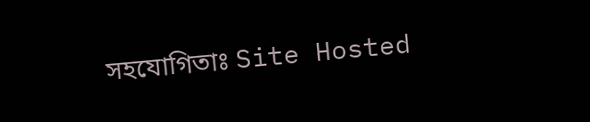সহযোগিতাঃ Site Hosted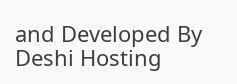and Developed By Deshi Hosting